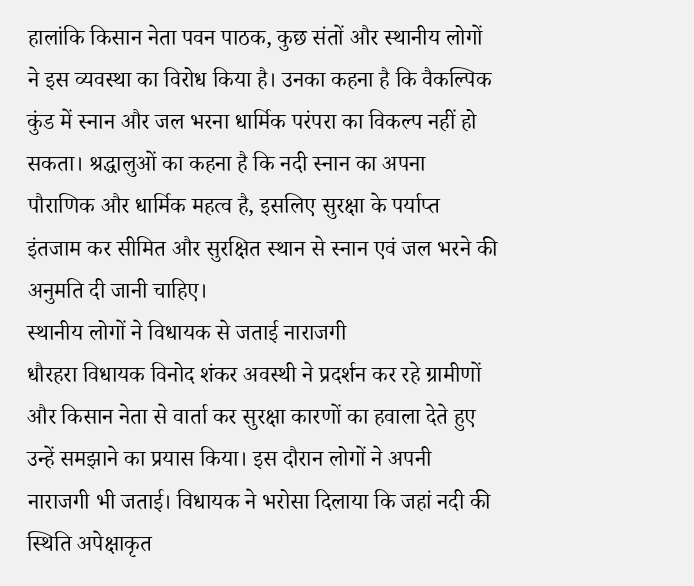हालांकि किसान नेता पवन पाठक, कुछ संतों और स्थानीय लोगों ने इस व्यवस्था का विरोध किया है। उनका कहना है कि वैकल्पिक कुंड में स्नान और जल भरना धार्मिक परंपरा का विकल्प नहीं हो सकता। श्रद्धालुओं का कहना है कि नदी स्नान का अपना पौराणिक और धार्मिक महत्व है, इसलिए सुरक्षा के पर्याप्त इंतजाम कर सीमित और सुरक्षित स्थान से स्नान एवं जल भरने की अनुमति दी जानी चाहिए।
स्थानीय लोगों ने विधायक से जताई नाराजगी
धौरहरा विधायक विनोद शंकर अवस्थी ने प्रदर्शन कर रहे ग्रामीणों और किसान नेता से वार्ता कर सुरक्षा कारणों का हवाला देते हुए उन्हें समझाने का प्रयास किया। इस दौरान लोगों ने अपनी नाराजगी भी जताई। विधायक ने भरोसा दिलाया कि जहां नदी की स्थिति अपेक्षाकृत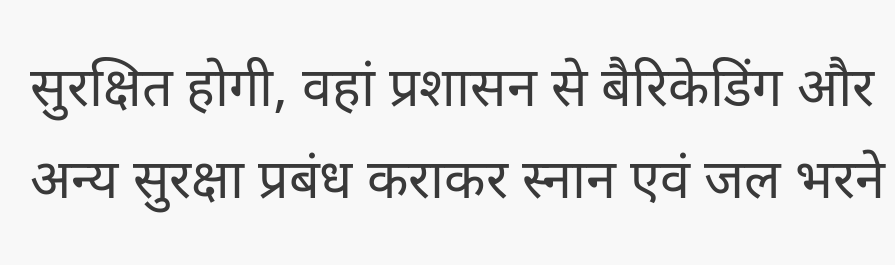सुरक्षित होगी, वहां प्रशासन से बैरिकेडिंग और अन्य सुरक्षा प्रबंध कराकर स्नान एवं जल भरने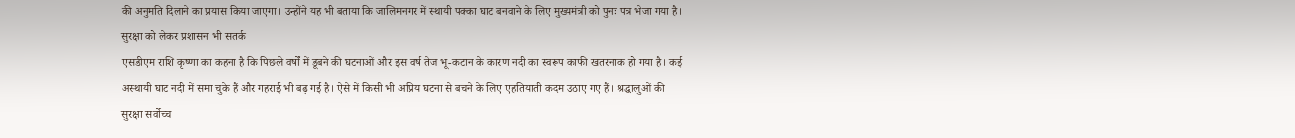की अनुमति दिलाने का प्रयास किया जाएगा। उन्होंने यह भी बताया कि जालिमनगर में स्थायी पक्का घाट बनवाने के लिए मुख्यमंत्री को पुनः पत्र भेजा गया है।
सुरक्षा को लेकर प्रशासन भी सतर्क
एसडीएम राशि कृष्णा का कहना है कि पिछले वर्षों में डूबने की घटनाओं और इस वर्ष तेज भू-कटान के कारण नदी का स्वरूप काफी खतरनाक हो गया है। कई अस्थायी घाट नदी में समा चुके हैं और गहराई भी बढ़ गई है। ऐसे में किसी भी अप्रिय घटना से बचने के लिए एहतियाती कदम उठाए गए हैं। श्रद्धालुओं की सुरक्षा सर्वोच्च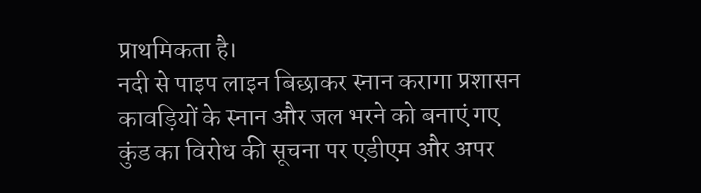प्राथमिकता है।
नदी से पाइप लाइन बिछाकर स्नान करागा प्रशासन
कावड़ियों के स्नान और जल भरने को बनाएं गए कुंड का विरोध की सूचना पर एडीएम और अपर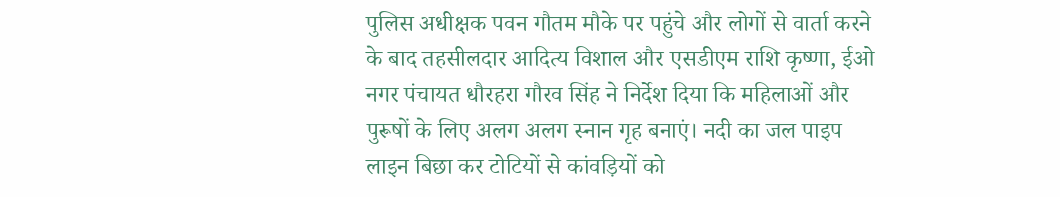पुलिस अधीक्षक पवन गौतम मौके पर पहुंचे और लोगों से वार्ता करने के बाद तहसीलदार आदित्य विशाल और एसडीएम राशि कृष्णा, ईओ नगर पंचायत धौरहरा गौरव सिंह ने निर्देश दिया कि महिलाओं और पुरूषों के लिए अलग अलग स्नान गृह बनाएं। नदी का जल पाइप लाइन बिछा कर टोटियों से कांवड़ियों को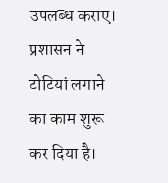उपलब्ध कराए। प्रशासन ने टोटियां लगाने का काम शुरू कर दिया है।